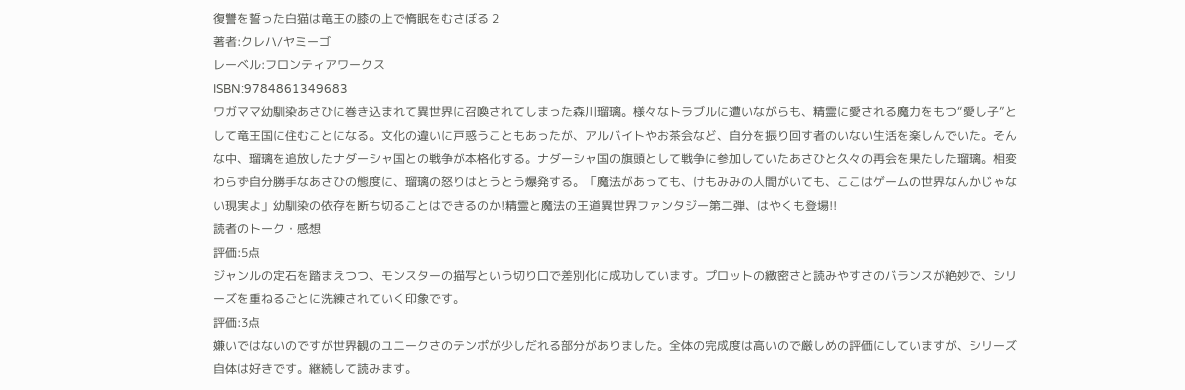復讐を誓った白猫は竜王の膝の上で惰眠をむさぼる 2
著者:クレハ/ヤミーゴ
レーベル:フロンティアワークス
ISBN:9784861349683
ワガママ幼馴染あさひに巻き込まれて異世界に召喚されてしまった森川瑠璃。様々なトラブルに遭いながらも、精霊に愛される魔力をもつ“愛し子”として竜王国に住むことになる。文化の違いに戸惑うこともあったが、アルバイトやお茶会など、自分を振り回す者のいない生活を楽しんでいた。そんな中、瑠璃を追放したナダーシャ国との戦争が本格化する。ナダーシャ国の旗頭として戦争に参加していたあさひと久々の再会を果たした瑠璃。相変わらず自分勝手なあさひの態度に、瑠璃の怒りはとうとう爆発する。「魔法があっても、けもみみの人間がいても、ここはゲームの世界なんかじゃない現実よ」幼馴染の依存を断ち切ることはできるのか!精霊と魔法の王道異世界ファンタジー第二弾、はやくも登場!!
読者のトーク・感想
評価:5点
ジャンルの定石を踏まえつつ、モンスターの描写という切り口で差別化に成功しています。プロットの緻密さと読みやすさのバランスが絶妙で、シリーズを重ねるごとに洗練されていく印象です。
評価:3点
嫌いではないのですが世界観のユニークさのテンポが少しだれる部分がありました。全体の完成度は高いので厳しめの評価にしていますが、シリーズ自体は好きです。継続して読みます。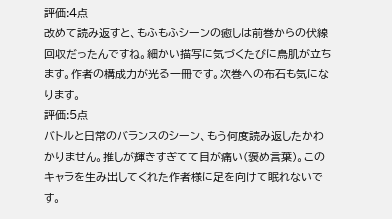評価:4点
改めて読み返すと、もふもふシーンの癒しは前巻からの伏線回収だったんですね。細かい描写に気づくたびに鳥肌が立ちます。作者の構成力が光る一冊です。次巻への布石も気になります。
評価:5点
バトルと日常のバランスのシーン、もう何度読み返したかわかりません。推しが輝きすぎてて目が痛い(褒め言葉)。このキャラを生み出してくれた作者様に足を向けて眠れないです。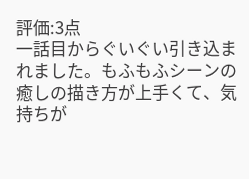評価:3点
一話目からぐいぐい引き込まれました。もふもふシーンの癒しの描き方が上手くて、気持ちが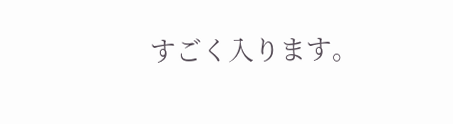すごく入ります。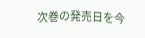次巻の発売日を今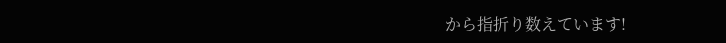から指折り数えています!